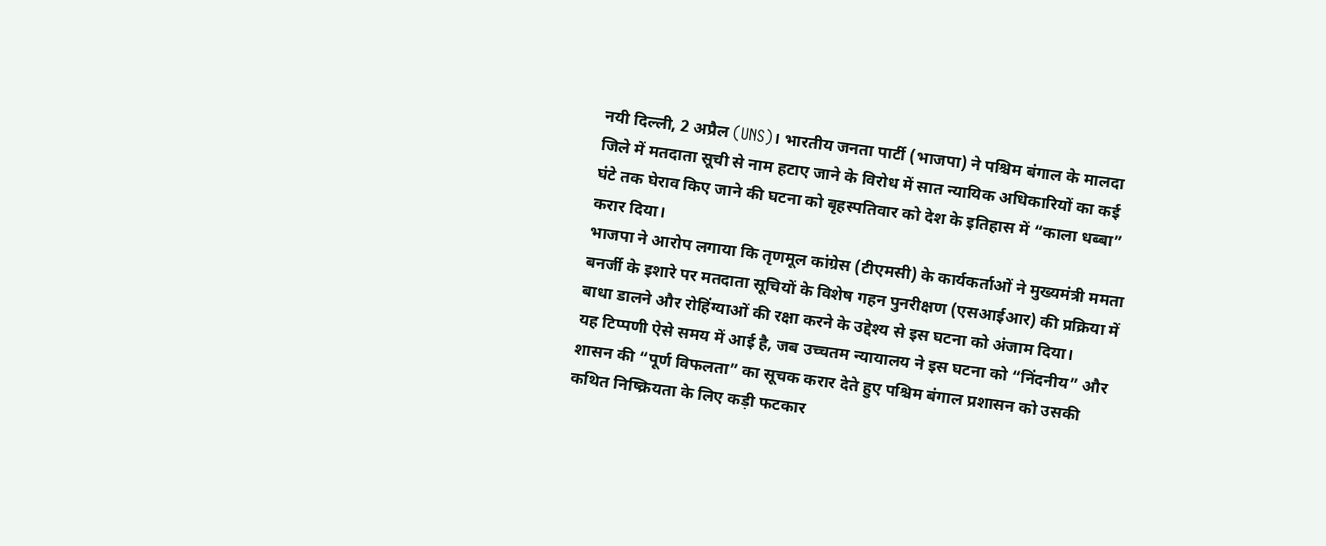नयी दिल्ली, 2 अप्रैल (UNS)। भारतीय जनता पार्टी (भाजपा) ने पश्चिम बंगाल के मालदा जिले में मतदाता सूची से नाम हटाए जाने के विरोध में सात न्यायिक अधिकारियों का कई घंटे तक घेराव किए जाने की घटना को बृहस्पतिवार को देश के इतिहास में “काला धब्बा” करार दिया।
भाजपा ने आरोप लगाया कि तृणमूल कांग्रेस (टीएमसी) के कार्यकर्ताओं ने मुख्यमंत्री ममता बनर्जी के इशारे पर मतदाता सूचियों के विशेष गहन पुनरीक्षण (एसआईआर) की प्रक्रिया में बाधा डालने और रोहिंग्याओं की रक्षा करने के उद्देश्य से इस घटना को अंजाम दिया।
यह टिप्पणी ऐसे समय में आई है, जब उच्चतम न्यायालय ने इस घटना को “निंदनीय” और शासन की “पूर्ण विफलता” का सूचक करार देते हुए पश्चिम बंगाल प्रशासन को उसकी कथित निष्क्रियता के लिए कड़ी फटकार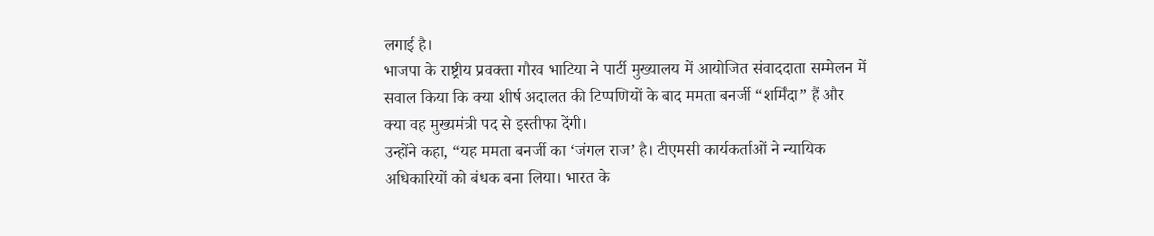लगाई है।
भाजपा के राष्ट्रीय प्रवक्ता गौरव भाटिया ने पार्टी मुख्यालय में आयोजित संवाददाता सम्मेलन में सवाल किया कि क्या शीर्ष अदालत की टिप्पणियों के बाद ममता बनर्जी “शर्मिंदा” हैं और क्या वह मुख्यमंत्री पद से इस्तीफा देंगी।
उन्होंने कहा, “यह ममता बनर्जी का ‘जंगल राज’ है। टीएमसी कार्यकर्ताओं ने न्यायिक अधिकारियों को बंधक बना लिया। भारत के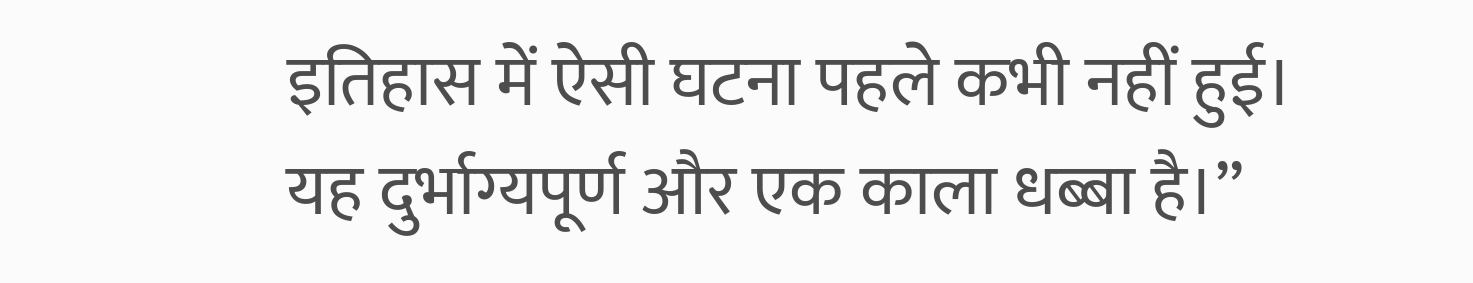इतिहास में ऐसी घटना पहले कभी नहीं हुई। यह दुर्भाग्यपूर्ण और एक काला धब्बा है।”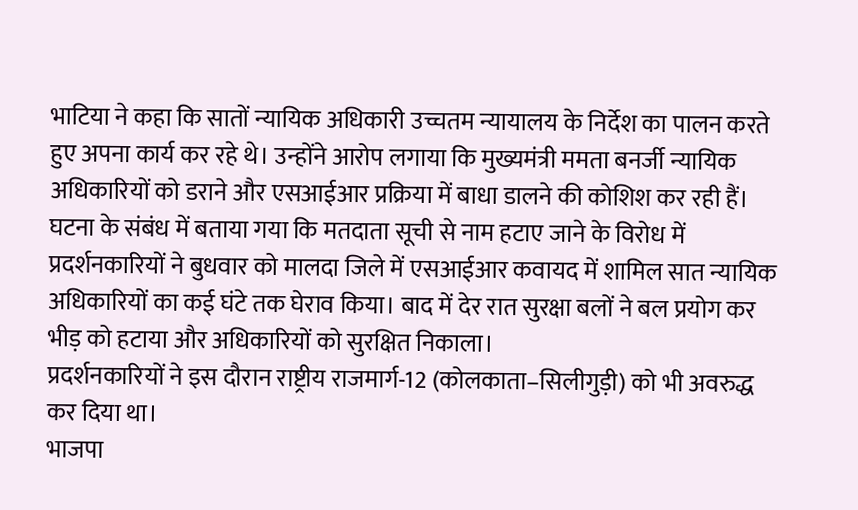भाटिया ने कहा कि सातों न्यायिक अधिकारी उच्चतम न्यायालय के निर्देश का पालन करते हुए अपना कार्य कर रहे थे। उन्होंने आरोप लगाया कि मुख्यमंत्री ममता बनर्जी न्यायिक अधिकारियों को डराने और एसआईआर प्रक्रिया में बाधा डालने की कोशिश कर रही हैं।
घटना के संबंध में बताया गया कि मतदाता सूची से नाम हटाए जाने के विरोध में प्रदर्शनकारियों ने बुधवार को मालदा जिले में एसआईआर कवायद में शामिल सात न्यायिक अधिकारियों का कई घंटे तक घेराव किया। बाद में देर रात सुरक्षा बलों ने बल प्रयोग कर भीड़ को हटाया और अधिकारियों को सुरक्षित निकाला।
प्रदर्शनकारियों ने इस दौरान राष्ट्रीय राजमार्ग-12 (कोलकाता–सिलीगुड़ी) को भी अवरुद्ध कर दिया था।
भाजपा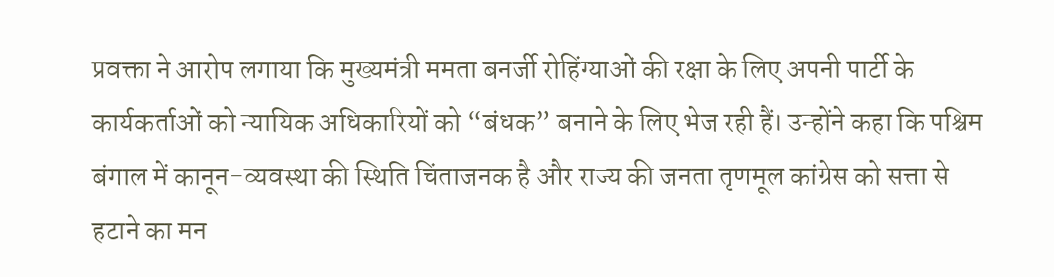प्रवक्ता ने आरोप लगाया कि मुख्यमंत्री ममता बनर्जी रोहिंग्याओं की रक्षा के लिए अपनी पार्टी के कार्यकर्ताओं को न्यायिक अधिकारियों को “बंधक” बनाने के लिए भेज रही हैं। उन्होंने कहा कि पश्चिम बंगाल में कानून-व्यवस्था की स्थिति चिंताजनक है और राज्य की जनता तृणमूल कांग्रेस को सत्ता से हटाने का मन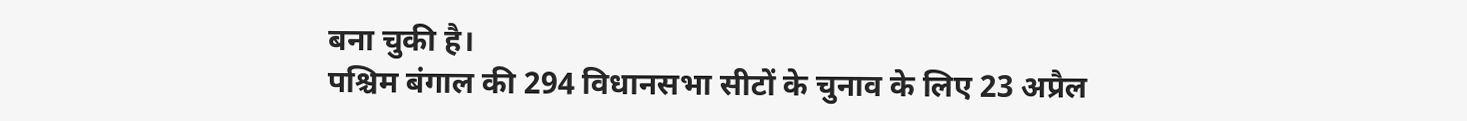बना चुकी है।
पश्चिम बंगाल की 294 विधानसभा सीटों के चुनाव के लिए 23 अप्रैल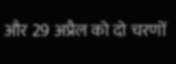और 29 अप्रैल को दो चरणों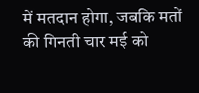में मतदान होगा, जबकि मतों की गिनती चार मई को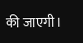की जाएगी।